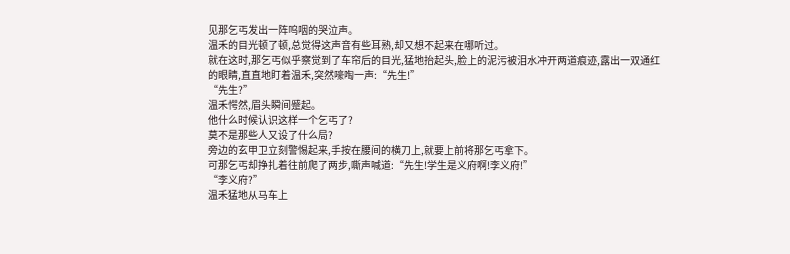见那乞丐发出一阵呜咽的哭泣声。
温禾的目光顿了顿,总觉得这声音有些耳熟,却又想不起来在哪听过。
就在这时,那乞丐似乎察觉到了车帘后的目光,猛地抬起头,脸上的泥污被泪水冲开两道痕迹,露出一双通红的眼睛,直直地盯着温禾,突然嚎啕一声:“先生!”
“先生?”
温禾愕然,眉头瞬间蹙起。
他什么时候认识这样一个乞丐了?
莫不是那些人又设了什么局?
旁边的玄甲卫立刻警惕起来,手按在腰间的横刀上,就要上前将那乞丐拿下。
可那乞丐却挣扎着往前爬了两步,嘶声喊道:“先生!学生是义府啊!李义府!”
“李义府?”
温禾猛地从马车上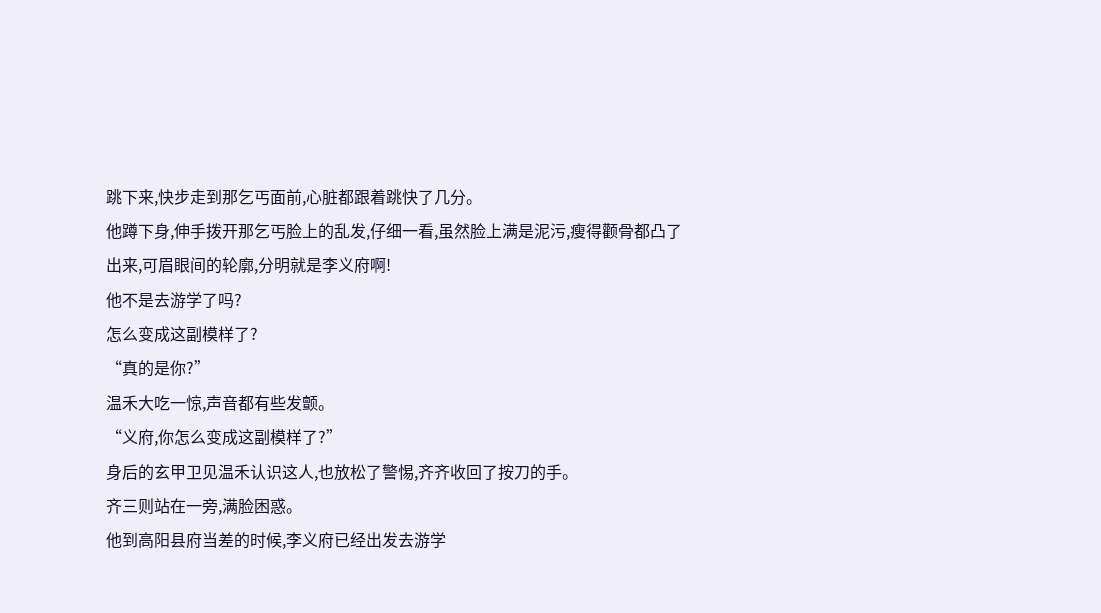跳下来,快步走到那乞丐面前,心脏都跟着跳快了几分。
他蹲下身,伸手拨开那乞丐脸上的乱发,仔细一看,虽然脸上满是泥污,瘦得颧骨都凸了出来,可眉眼间的轮廓,分明就是李义府啊!
他不是去游学了吗?
怎么变成这副模样了?
“真的是你?”
温禾大吃一惊,声音都有些发颤。
“义府,你怎么变成这副模样了?”
身后的玄甲卫见温禾认识这人,也放松了警惕,齐齐收回了按刀的手。
齐三则站在一旁,满脸困惑。
他到高阳县府当差的时候,李义府已经出发去游学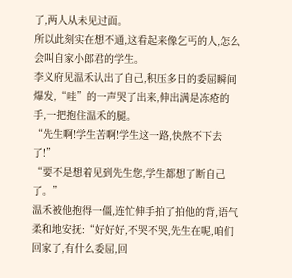了,两人从未见过面。
所以此刻实在想不通,这看起来像乞丐的人,怎么会叫自家小郎君的学生。
李义府见温禾认出了自己,积压多日的委屈瞬间爆发,“哇”的一声哭了出来,伸出满是冻疮的手,一把抱住温禾的腿。
“先生啊!学生苦啊!学生这一路,快熬不下去了!”
“要不是想着见到先生您,学生都想了断自己了。”
温禾被他抱得一僵,连忙伸手拍了拍他的背,语气柔和地安抚:“好好好,不哭不哭,先生在呢,咱们回家了,有什么委屈,回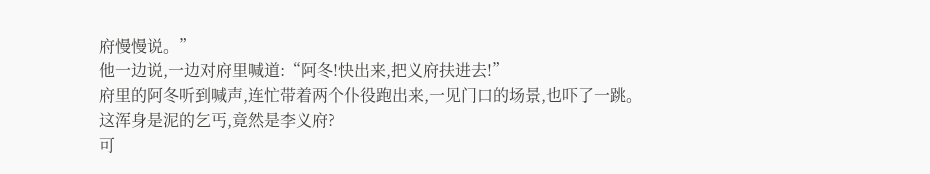府慢慢说。”
他一边说,一边对府里喊道:“阿冬!快出来,把义府扶进去!”
府里的阿冬听到喊声,连忙带着两个仆役跑出来,一见门口的场景,也吓了一跳。
这浑身是泥的乞丐,竟然是李义府?
可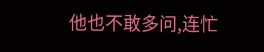他也不敢多问,连忙